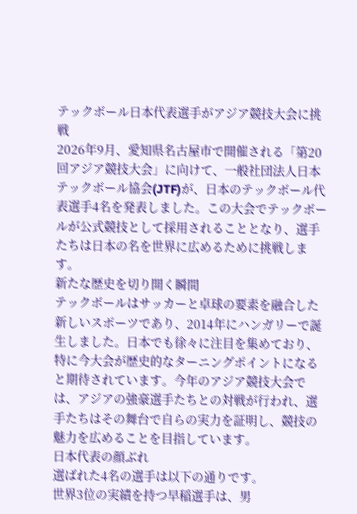テックボール日本代表選手がアジア競技大会に挑戦
2026年9月、愛知県名古屋市で開催される「第20回アジア競技大会」に向けて、一般社団法人日本テックボール協会(JTF)が、日本のテックボール代表選手4名を発表しました。この大会でテックボールが公式競技として採用されることとなり、選手たちは日本の名を世界に広めるために挑戦します。
新たな歴史を切り開く瞬間
テックボールはサッカーと卓球の要素を融合した新しいスポーツであり、2014年にハンガリーで誕生しました。日本でも徐々に注目を集めており、特に今大会が歴史的なターニングポイントになると期待されています。今年のアジア競技大会では、アジアの強豪選手たちとの対戦が行われ、選手たちはその舞台で自らの実力を証明し、競技の魅力を広めることを目指しています。
日本代表の顔ぶれ
選ばれた4名の選手は以下の通りです。
世界3位の実績を持つ早稲選手は、男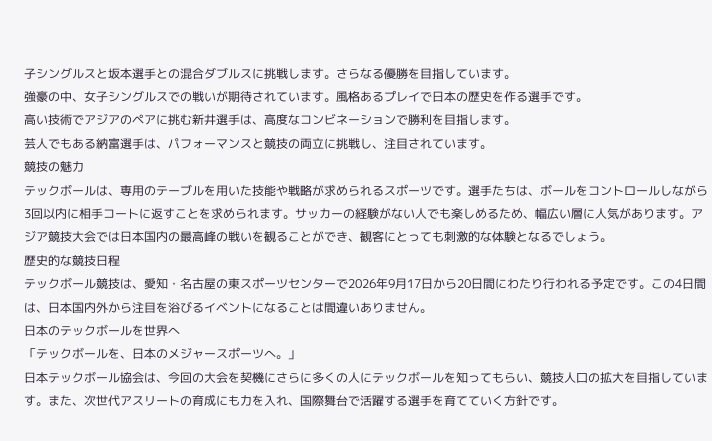子シングルスと坂本選手との混合ダブルスに挑戦します。さらなる優勝を目指しています。
強豪の中、女子シングルスでの戦いが期待されています。風格あるプレイで日本の歴史を作る選手です。
高い技術でアジアのペアに挑む新井選手は、高度なコンビネーションで勝利を目指します。
芸人でもある納富選手は、パフォーマンスと競技の両立に挑戦し、注目されています。
競技の魅力
テックボールは、専用のテーブルを用いた技能や戦略が求められるスポーツです。選手たちは、ボールをコントロールしながら3回以内に相手コートに返すことを求められます。サッカーの経験がない人でも楽しめるため、幅広い層に人気があります。アジア競技大会では日本国内の最高峰の戦いを観ることができ、観客にとっても刺激的な体験となるでしょう。
歴史的な競技日程
テックボール競技は、愛知・名古屋の東スポーツセンターで2026年9月17日から20日間にわたり行われる予定です。この4日間は、日本国内外から注目を浴びるイベントになることは間違いありません。
日本のテックボールを世界へ
「テックボールを、日本のメジャースポーツへ。」
日本テックボール協会は、今回の大会を契機にさらに多くの人にテックボールを知ってもらい、競技人口の拡大を目指しています。また、次世代アスリートの育成にも力を入れ、国際舞台で活躍する選手を育てていく方針です。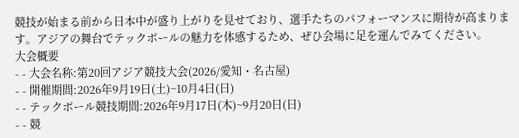競技が始まる前から日本中が盛り上がりを見せており、選手たちのパフォーマンスに期待が高まります。アジアの舞台でテックボールの魅力を体感するため、ぜひ会場に足を運んでみてください。
大会概要
- - 大会名称:第20回アジア競技大会(2026/愛知・名古屋)
- - 開催期間:2026年9月19日(土)~10月4日(日)
- - テックボール競技期間:2026年9月17日(木)~9月20日(日)
- - 競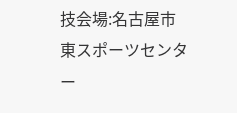技会場:名古屋市東スポーツセンター